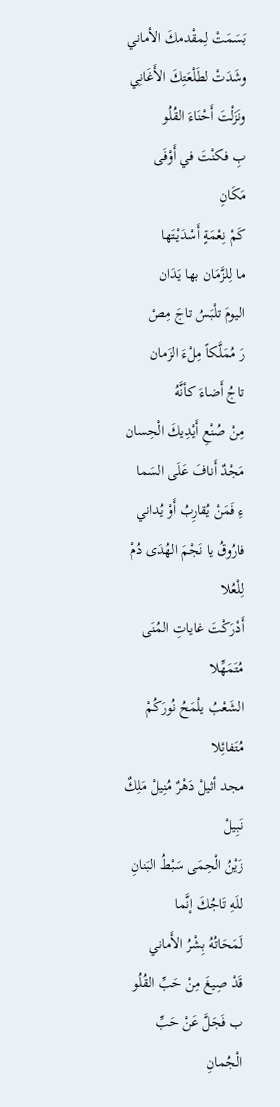بَسَمَتْ لِمقْدمكَ الأماني
وشَدَتْ لطَلْعَتِكَ الأَغَانِي
ونَزَلْتَ أَحْنَاءَ القُلُو
بِ فكنْتَ في أَوْفَى مَكَانِ
كَمْ نِعْمَةٍ أَسْدَيْتَها
ما لِلزَّمَان بها يَدَان
اليومَ تلْبَسُ تاجَ مِصْ
رَ مُمَلَّكاً مِلْءَ الزَمان
تاجُ أَضاءَ كأنَّهُ
مِنْ صُنْعِ أَيْدِيكَ الْحِسان
مَجْدٌ أَنافَ عَلَى السَما
ءِ فَمَنْ يُقارِبُ أَوْ يُداني
فارُوقُ يا نَجْمَ الهُدَى دُمْ لِلْعُلا
أَدْرَكْتَ غاياتِ المُنَى مُتَمَهِّلا
الشَعْبُ يلْمَحُ نُورَكُمْ مُتَفائِلا
مجد أثيلْ دَهْرٌ مُنِيلْ مَلِكٌ نَبِيلْ
زَيْنُ الْحِمَى سَبْطُ البَنانِ
للَهِ تَاجُكَ إنَّما
لَمَحَاتُهُ بِشْرُ الأَماني
قَدْ صِيغَ مِنْ حَبِّ القُلُو
ب فَجَلَّ عَنْ حَبِّ الْجُمانِ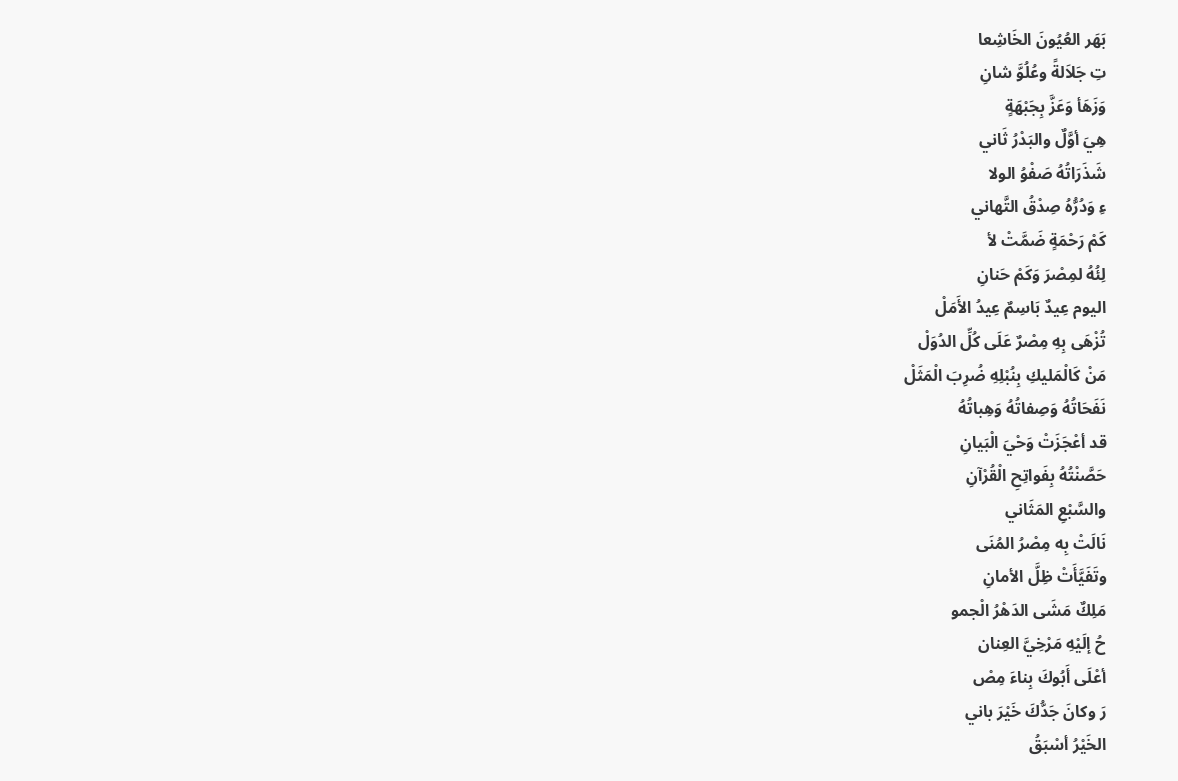بَهَر العُيُونَ الخَاشِعا
تِ جَلاَلةً وعُلُوَّ شانِ
وَزَهَأ وَعَزَّ بِجَبْهَةٍ
هِيَ أوَّلٌ والبَدْرُ ثَاني
شَذَرَاتُهُ صَفْوُ الولا
ءِ وَدُرُّهُ صِدْقُ التَّهاني
كَمْ رَحْمَةٍ ضَمَّتْ لأ
لِئُهُ لمِصْرَ وَكَمْ حَنانِ
اليوم عِيدٌ بَاسِمٌ عِيدُ الأَمَلْ
تُزْهَى بِهِ مِصْرٌ عَلَى كُلِّ الدُوَلْ
مَنْ كَالْمَليكِ بِنُبْلِهِ ضُرِبَ الْمَثَلْ
نَفَحَاتُهُ وَصِفاتُهُ وَهِباتُهُ
قد أعْجَزَتْ وَحْيَ الْبَيانِ
حَصَّنْتُهُ بِفَواتِحِ الْقُرْآنِ
والسَّبْعِ المَثَاني
نَالَتْ بِه مِصْرُ المُنَى
وتَفَيَّأَتْ ظِلَّ الأمانِ
مَلِكٌ مَشَى الدَهْرُ الْجمو
حُ إلَيْهِ مَرْخِيَّ العِنان
أعْلَى أَبُوكَ بِناءَ مِصْ
رَ وكانَ جَدُّكَ خَيْرَ باني
الخَيْرُ أسْبَقُ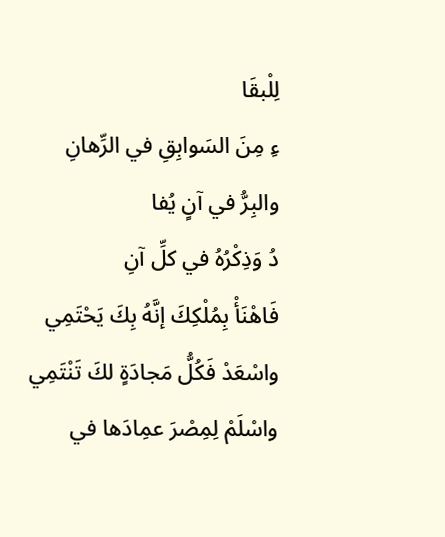لِلْبقَا
ءِ مِنَ السَوابِقِ في الرِّهانِ
والبِرُّ في آنٍ يُفا
دُ وَذِكْرُهُ في كلِّ آنِ
فَاهْنَأْ بِمُلْكِكَ إنَّهُ بِكَ يَحْتَمِي
واسْعَدْ فَكُلُّ مَجادَةٍ لكَ تَنْتَمِي
واسْلَمْ لِمِصْرَ عمِادَها في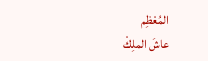المُعْظِم
عاشَ الملِكْ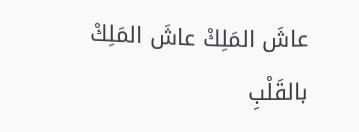عاشَ المَلِكْ عاشَ المَلِكْ
بالقَلْبِ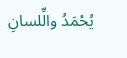يُحْمَدُ والِّلسانِ